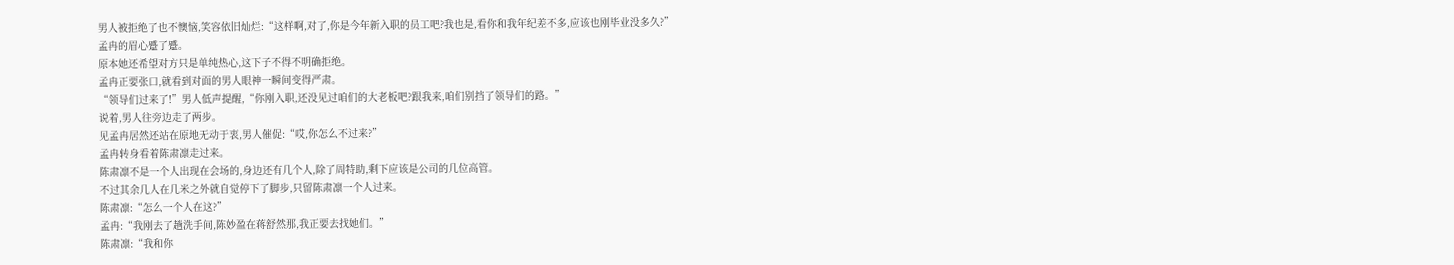男人被拒绝了也不懊恼,笑容依旧灿烂:“这样啊,对了,你是今年新入职的员工吧?我也是,看你和我年纪差不多,应该也刚毕业没多久?”
孟冉的眉心蹙了蹙。
原本她还希望对方只是单纯热心,这下子不得不明确拒绝。
孟冉正要张口,就看到对面的男人眼神一瞬间变得严肃。
“领导们过来了!”男人低声提醒,“你刚入职,还没见过咱们的大老板吧?跟我来,咱们别挡了领导们的路。”
说着,男人往旁边走了两步。
见孟冉居然还站在原地无动于衷,男人催促:“哎,你怎么不过来?”
孟冉转身看着陈肃凛走过来。
陈肃凛不是一个人出现在会场的,身边还有几个人,除了周特助,剩下应该是公司的几位高管。
不过其余几人在几米之外就自觉停下了脚步,只留陈肃凛一个人过来。
陈肃凛:“怎么一个人在这?”
孟冉:“我刚去了趟洗手间,陈妙盈在蒋舒然那,我正要去找她们。”
陈肃凛:“我和你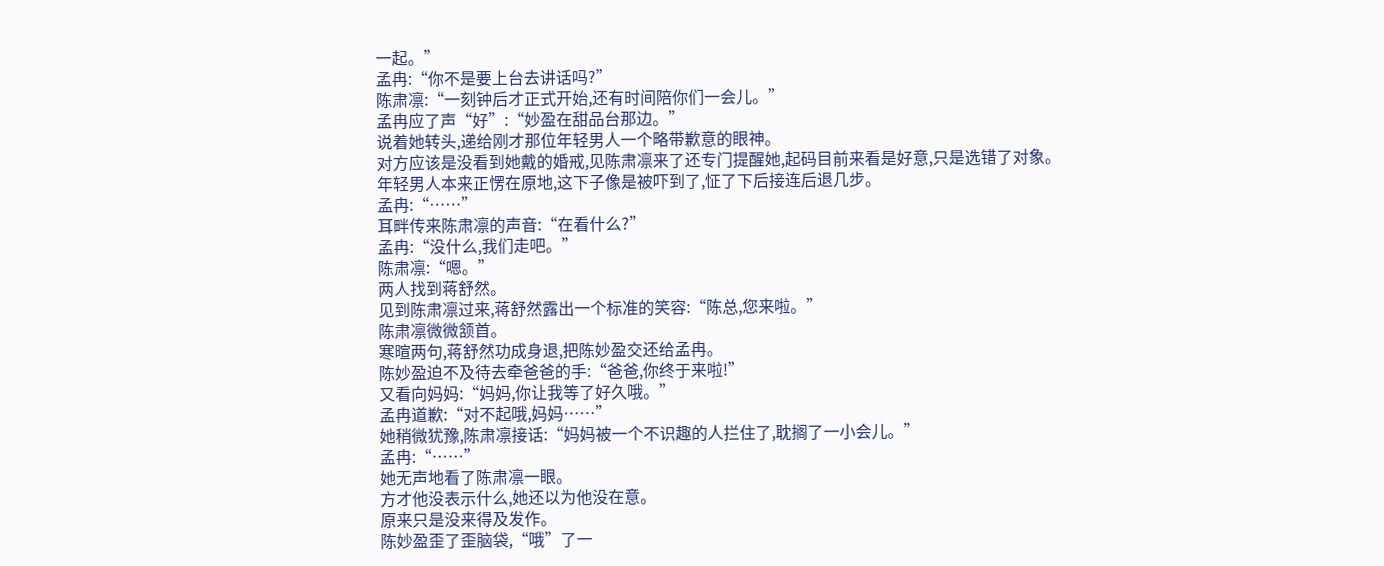一起。”
孟冉:“你不是要上台去讲话吗?”
陈肃凛:“一刻钟后才正式开始,还有时间陪你们一会儿。”
孟冉应了声“好”:“妙盈在甜品台那边。”
说着她转头,递给刚才那位年轻男人一个略带歉意的眼神。
对方应该是没看到她戴的婚戒,见陈肃凛来了还专门提醒她,起码目前来看是好意,只是选错了对象。
年轻男人本来正愣在原地,这下子像是被吓到了,怔了下后接连后退几步。
孟冉:“……”
耳畔传来陈肃凛的声音:“在看什么?”
孟冉:“没什么,我们走吧。”
陈肃凛:“嗯。”
两人找到蒋舒然。
见到陈肃凛过来,蒋舒然露出一个标准的笑容:“陈总,您来啦。”
陈肃凛微微颔首。
寒暄两句,蒋舒然功成身退,把陈妙盈交还给孟冉。
陈妙盈迫不及待去牵爸爸的手:“爸爸,你终于来啦!”
又看向妈妈:“妈妈,你让我等了好久哦。”
孟冉道歉:“对不起哦,妈妈……”
她稍微犹豫,陈肃凛接话:“妈妈被一个不识趣的人拦住了,耽搁了一小会儿。”
孟冉:“……”
她无声地看了陈肃凛一眼。
方才他没表示什么,她还以为他没在意。
原来只是没来得及发作。
陈妙盈歪了歪脑袋,“哦”了一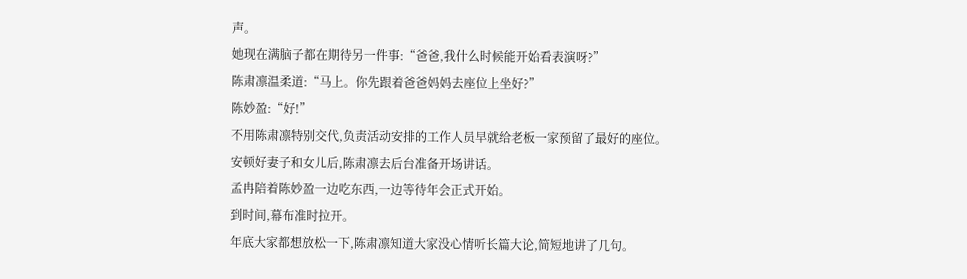声。
她现在满脑子都在期待另一件事:“爸爸,我什么时候能开始看表演呀?”
陈肃凛温柔道:“马上。你先跟着爸爸妈妈去座位上坐好?”
陈妙盈:“好!”
不用陈肃凛特别交代,负责活动安排的工作人员早就给老板一家预留了最好的座位。
安顿好妻子和女儿后,陈肃凛去后台准备开场讲话。
孟冉陪着陈妙盈一边吃东西,一边等待年会正式开始。
到时间,幕布准时拉开。
年底大家都想放松一下,陈肃凛知道大家没心情听长篇大论,简短地讲了几句。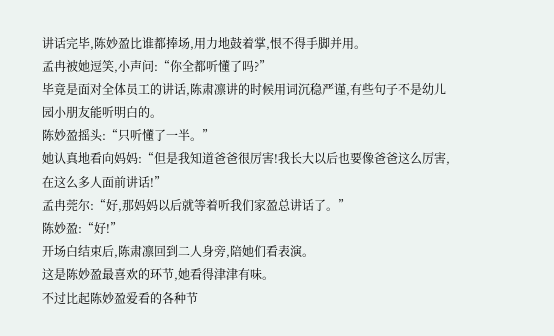讲话完毕,陈妙盈比谁都捧场,用力地鼓着掌,恨不得手脚并用。
孟冉被她逗笑,小声问:“你全都听懂了吗?”
毕竟是面对全体员工的讲话,陈肃凛讲的时候用词沉稳严谨,有些句子不是幼儿园小朋友能听明白的。
陈妙盈摇头:“只听懂了一半。”
她认真地看向妈妈:“但是我知道爸爸很厉害!我长大以后也要像爸爸这么厉害,在这么多人面前讲话!”
孟冉莞尔:“好,那妈妈以后就等着听我们家盈总讲话了。”
陈妙盈:“好!”
开场白结束后,陈肃凛回到二人身旁,陪她们看表演。
这是陈妙盈最喜欢的环节,她看得津津有味。
不过比起陈妙盈爱看的各种节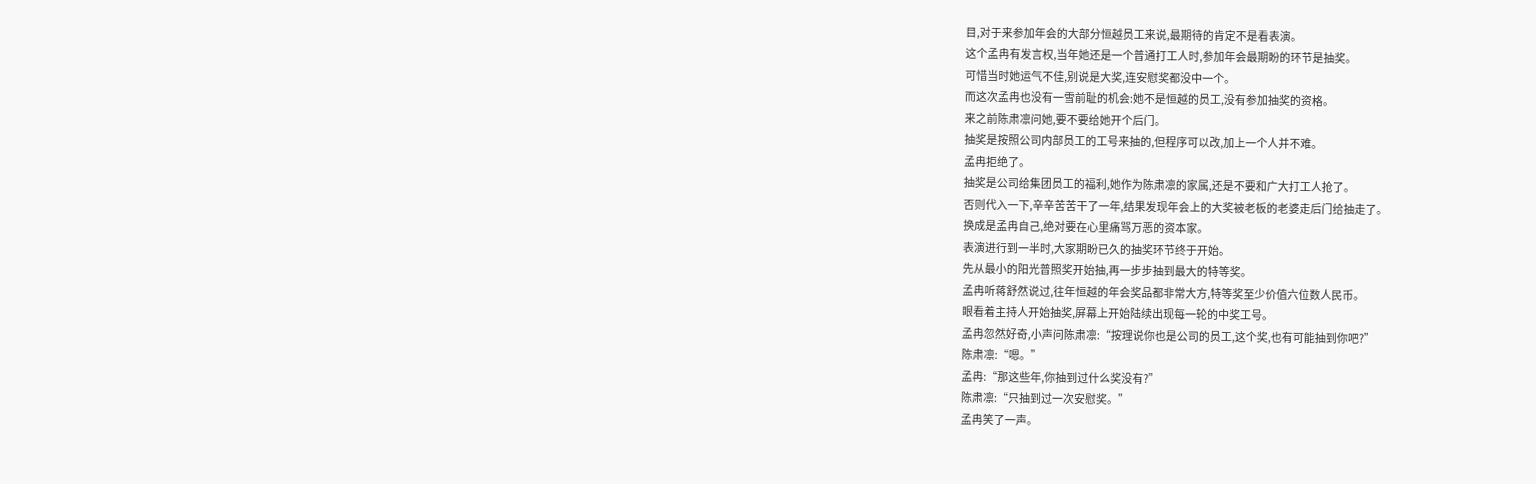目,对于来参加年会的大部分恒越员工来说,最期待的肯定不是看表演。
这个孟冉有发言权,当年她还是一个普通打工人时,参加年会最期盼的环节是抽奖。
可惜当时她运气不佳,别说是大奖,连安慰奖都没中一个。
而这次孟冉也没有一雪前耻的机会:她不是恒越的员工,没有参加抽奖的资格。
来之前陈肃凛问她,要不要给她开个后门。
抽奖是按照公司内部员工的工号来抽的,但程序可以改,加上一个人并不难。
孟冉拒绝了。
抽奖是公司给集团员工的福利,她作为陈肃凛的家属,还是不要和广大打工人抢了。
否则代入一下,辛辛苦苦干了一年,结果发现年会上的大奖被老板的老婆走后门给抽走了。
换成是孟冉自己,绝对要在心里痛骂万恶的资本家。
表演进行到一半时,大家期盼已久的抽奖环节终于开始。
先从最小的阳光普照奖开始抽,再一步步抽到最大的特等奖。
孟冉听蒋舒然说过,往年恒越的年会奖品都非常大方,特等奖至少价值六位数人民币。
眼看着主持人开始抽奖,屏幕上开始陆续出现每一轮的中奖工号。
孟冉忽然好奇,小声问陈肃凛:“按理说你也是公司的员工,这个奖,也有可能抽到你吧?”
陈肃凛:“嗯。”
孟冉:“那这些年,你抽到过什么奖没有?”
陈肃凛:“只抽到过一次安慰奖。”
孟冉笑了一声。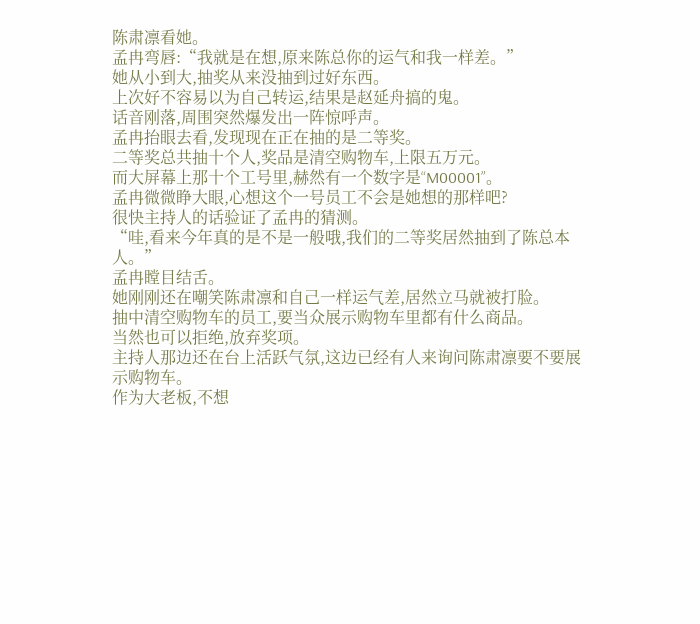陈肃凛看她。
孟冉弯唇:“我就是在想,原来陈总你的运气和我一样差。”
她从小到大,抽奖从来没抽到过好东西。
上次好不容易以为自己转运,结果是赵延舟搞的鬼。
话音刚落,周围突然爆发出一阵惊呼声。
孟冉抬眼去看,发现现在正在抽的是二等奖。
二等奖总共抽十个人,奖品是清空购物车,上限五万元。
而大屏幕上那十个工号里,赫然有一个数字是“M00001”。
孟冉微微睁大眼,心想这个一号员工不会是她想的那样吧?
很快主持人的话验证了孟冉的猜测。
“哇,看来今年真的是不是一般哦,我们的二等奖居然抽到了陈总本人。”
孟冉瞠目结舌。
她刚刚还在嘲笑陈肃凛和自己一样运气差,居然立马就被打脸。
抽中清空购物车的员工,要当众展示购物车里都有什么商品。
当然也可以拒绝,放弃奖项。
主持人那边还在台上活跃气氛,这边已经有人来询问陈肃凛要不要展示购物车。
作为大老板,不想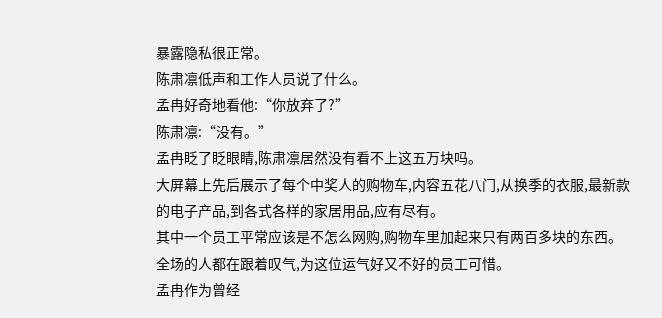暴露隐私很正常。
陈肃凛低声和工作人员说了什么。
孟冉好奇地看他:“你放弃了?”
陈肃凛:“没有。”
孟冉眨了眨眼睛,陈肃凛居然没有看不上这五万块吗。
大屏幕上先后展示了每个中奖人的购物车,内容五花八门,从换季的衣服,最新款的电子产品,到各式各样的家居用品,应有尽有。
其中一个员工平常应该是不怎么网购,购物车里加起来只有两百多块的东西。
全场的人都在跟着叹气,为这位运气好又不好的员工可惜。
孟冉作为曾经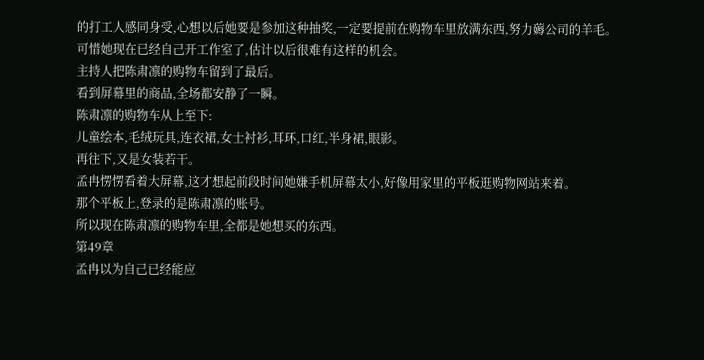的打工人感同身受,心想以后她要是参加这种抽奖,一定要提前在购物车里放满东西,努力薅公司的羊毛。
可惜她现在已经自己开工作室了,估计以后很难有这样的机会。
主持人把陈肃凛的购物车留到了最后。
看到屏幕里的商品,全场都安静了一瞬。
陈肃凛的购物车从上至下:
儿童绘本,毛绒玩具,连衣裙,女士衬衫,耳环,口红,半身裙,眼影。
再往下,又是女装若干。
孟冉愣愣看着大屏幕,这才想起前段时间她嫌手机屏幕太小,好像用家里的平板逛购物网站来着。
那个平板上,登录的是陈肃凛的账号。
所以现在陈肃凛的购物车里,全都是她想买的东西。
第49章
孟冉以为自己已经能应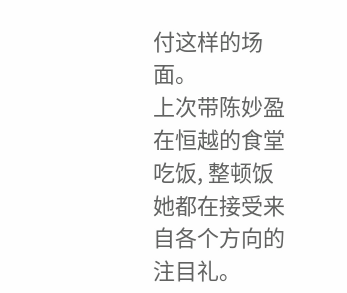付这样的场面。
上次带陈妙盈在恒越的食堂吃饭, 整顿饭她都在接受来自各个方向的注目礼。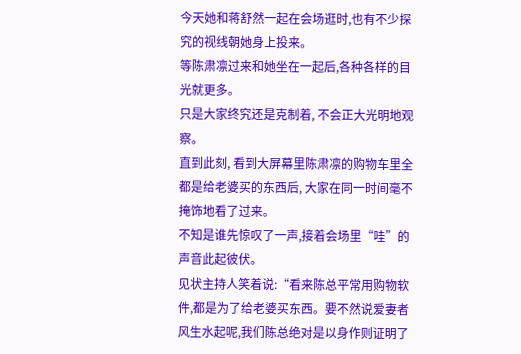今天她和蒋舒然一起在会场逛时,也有不少探究的视线朝她身上投来。
等陈肃凛过来和她坐在一起后,各种各样的目光就更多。
只是大家终究还是克制着, 不会正大光明地观察。
直到此刻, 看到大屏幕里陈肃凛的购物车里全都是给老婆买的东西后, 大家在同一时间毫不掩饰地看了过来。
不知是谁先惊叹了一声,接着会场里“哇”的声音此起彼伏。
见状主持人笑着说:“看来陈总平常用购物软件,都是为了给老婆买东西。要不然说爱妻者风生水起呢,我们陈总绝对是以身作则证明了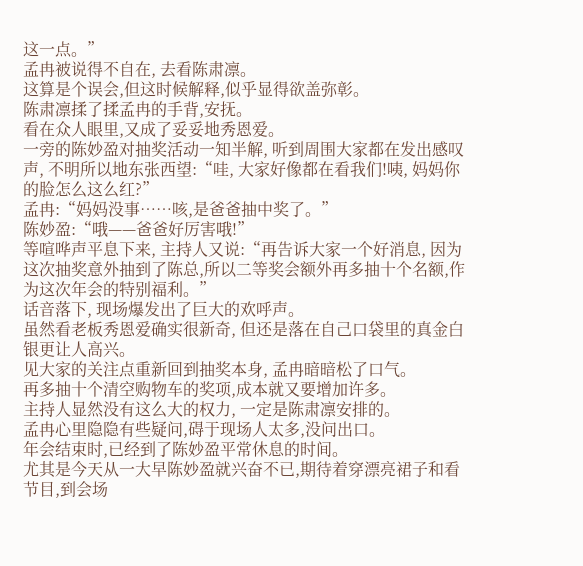这一点。”
孟冉被说得不自在, 去看陈肃凛。
这算是个误会,但这时候解释,似乎显得欲盖弥彰。
陈肃凛揉了揉孟冉的手背,安抚。
看在众人眼里,又成了妥妥地秀恩爱。
一旁的陈妙盈对抽奖活动一知半解, 听到周围大家都在发出感叹声, 不明所以地东张西望:“哇, 大家好像都在看我们!咦, 妈妈你的脸怎么这么红?”
孟冉:“妈妈没事……咳,是爸爸抽中奖了。”
陈妙盈:“哦——爸爸好厉害哦!”
等喧哗声平息下来, 主持人又说:“再告诉大家一个好消息, 因为这次抽奖意外抽到了陈总,所以二等奖会额外再多抽十个名额,作为这次年会的特别福利。”
话音落下, 现场爆发出了巨大的欢呼声。
虽然看老板秀恩爱确实很新奇, 但还是落在自己口袋里的真金白银更让人高兴。
见大家的关注点重新回到抽奖本身, 孟冉暗暗松了口气。
再多抽十个清空购物车的奖项,成本就又要增加许多。
主持人显然没有这么大的权力, 一定是陈肃凛安排的。
孟冉心里隐隐有些疑问,碍于现场人太多,没问出口。
年会结束时,已经到了陈妙盈平常休息的时间。
尤其是今天从一大早陈妙盈就兴奋不已,期待着穿漂亮裙子和看节目,到会场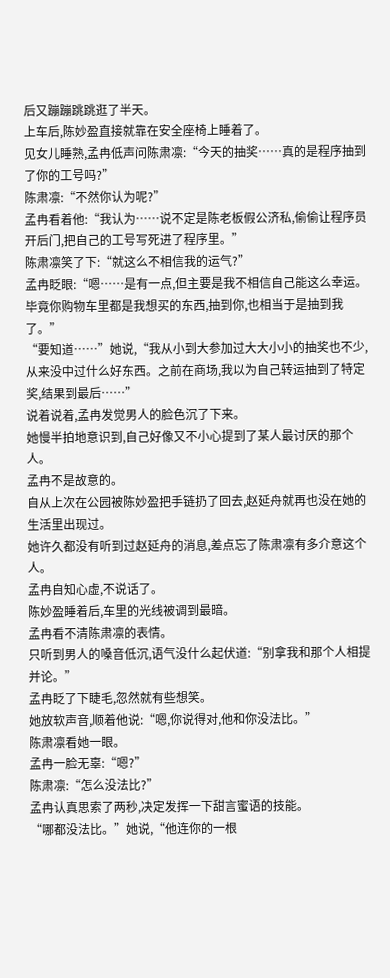后又蹦蹦跳跳逛了半天。
上车后,陈妙盈直接就靠在安全座椅上睡着了。
见女儿睡熟,孟冉低声问陈肃凛:“今天的抽奖……真的是程序抽到了你的工号吗?”
陈肃凛:“不然你认为呢?”
孟冉看着他:“我认为……说不定是陈老板假公济私,偷偷让程序员开后门,把自己的工号写死进了程序里。”
陈肃凛笑了下:“就这么不相信我的运气?”
孟冉眨眼:“嗯……是有一点,但主要是我不相信自己能这么幸运。毕竟你购物车里都是我想买的东西,抽到你,也相当于是抽到我了。”
“要知道……”她说,“我从小到大参加过大大小小的抽奖也不少,从来没中过什么好东西。之前在商场,我以为自己转运抽到了特定奖,结果到最后……”
说着说着,孟冉发觉男人的脸色沉了下来。
她慢半拍地意识到,自己好像又不小心提到了某人最讨厌的那个人。
孟冉不是故意的。
自从上次在公园被陈妙盈把手链扔了回去,赵延舟就再也没在她的生活里出现过。
她许久都没有听到过赵延舟的消息,差点忘了陈肃凛有多介意这个人。
孟冉自知心虚,不说话了。
陈妙盈睡着后,车里的光线被调到最暗。
孟冉看不清陈肃凛的表情。
只听到男人的嗓音低沉,语气没什么起伏道:“别拿我和那个人相提并论。”
孟冉眨了下睫毛,忽然就有些想笑。
她放软声音,顺着他说:“嗯,你说得对,他和你没法比。”
陈肃凛看她一眼。
孟冉一脸无辜:“嗯?”
陈肃凛:“怎么没法比?”
孟冉认真思索了两秒,决定发挥一下甜言蜜语的技能。
“哪都没法比。”她说,“他连你的一根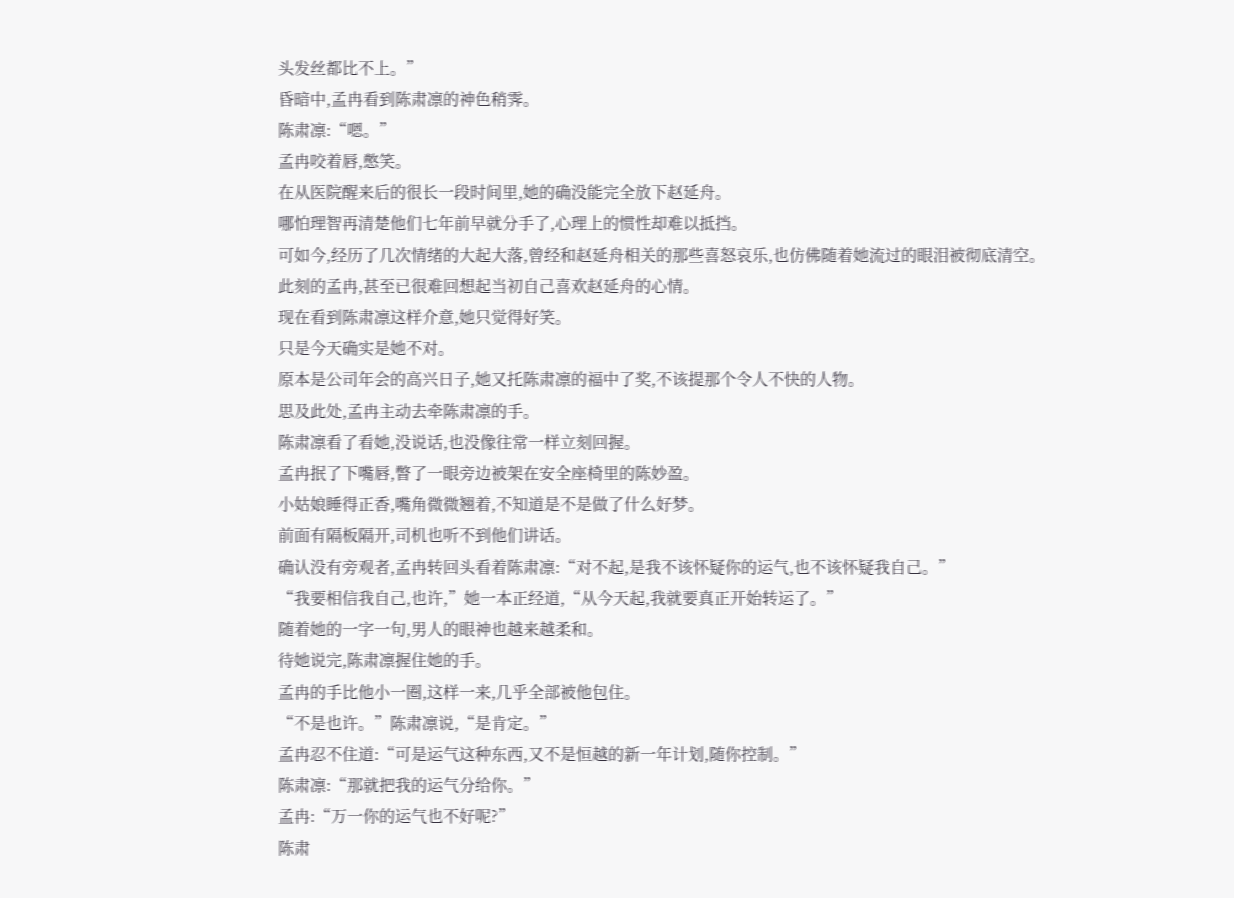头发丝都比不上。”
昏暗中,孟冉看到陈肃凛的神色稍霁。
陈肃凛:“嗯。”
孟冉咬着唇,憋笑。
在从医院醒来后的很长一段时间里,她的确没能完全放下赵延舟。
哪怕理智再清楚他们七年前早就分手了,心理上的惯性却难以抵挡。
可如今,经历了几次情绪的大起大落,曾经和赵延舟相关的那些喜怒哀乐,也仿佛随着她流过的眼泪被彻底清空。
此刻的孟冉,甚至已很难回想起当初自己喜欢赵延舟的心情。
现在看到陈肃凛这样介意,她只觉得好笑。
只是今天确实是她不对。
原本是公司年会的高兴日子,她又托陈肃凛的福中了奖,不该提那个令人不快的人物。
思及此处,孟冉主动去牵陈肃凛的手。
陈肃凛看了看她,没说话,也没像往常一样立刻回握。
孟冉抿了下嘴唇,瞥了一眼旁边被架在安全座椅里的陈妙盈。
小姑娘睡得正香,嘴角微微翘着,不知道是不是做了什么好梦。
前面有隔板隔开,司机也听不到他们讲话。
确认没有旁观者,孟冉转回头看着陈肃凛:“对不起,是我不该怀疑你的运气,也不该怀疑我自己。”
“我要相信我自己,也许,”她一本正经道,“从今天起,我就要真正开始转运了。”
随着她的一字一句,男人的眼神也越来越柔和。
待她说完,陈肃凛握住她的手。
孟冉的手比他小一圈,这样一来,几乎全部被他包住。
“不是也许。”陈肃凛说,“是肯定。”
孟冉忍不住道:“可是运气这种东西,又不是恒越的新一年计划,随你控制。”
陈肃凛:“那就把我的运气分给你。”
孟冉:“万一你的运气也不好呢?”
陈肃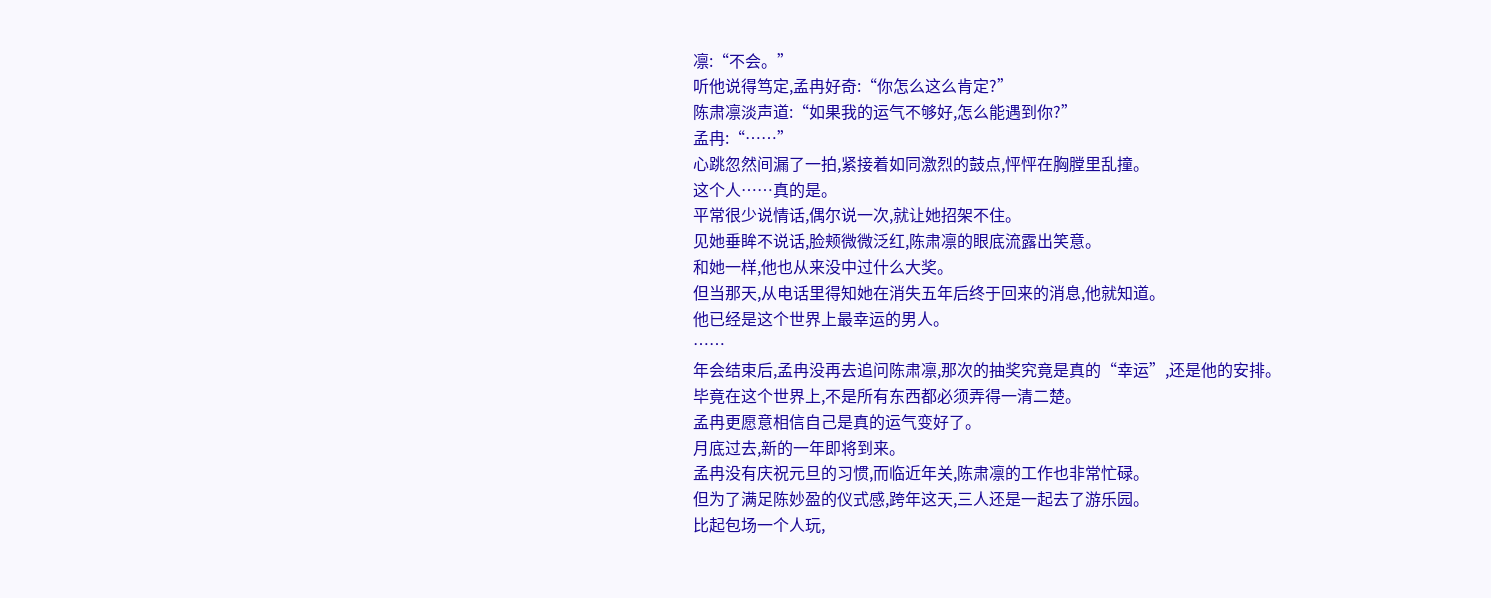凛:“不会。”
听他说得笃定,孟冉好奇:“你怎么这么肯定?”
陈肃凛淡声道:“如果我的运气不够好,怎么能遇到你?”
孟冉:“……”
心跳忽然间漏了一拍,紧接着如同激烈的鼓点,怦怦在胸膛里乱撞。
这个人……真的是。
平常很少说情话,偶尔说一次,就让她招架不住。
见她垂眸不说话,脸颊微微泛红,陈肃凛的眼底流露出笑意。
和她一样,他也从来没中过什么大奖。
但当那天,从电话里得知她在消失五年后终于回来的消息,他就知道。
他已经是这个世界上最幸运的男人。
……
年会结束后,孟冉没再去追问陈肃凛,那次的抽奖究竟是真的“幸运”,还是他的安排。
毕竟在这个世界上,不是所有东西都必须弄得一清二楚。
孟冉更愿意相信自己是真的运气变好了。
月底过去,新的一年即将到来。
孟冉没有庆祝元旦的习惯,而临近年关,陈肃凛的工作也非常忙碌。
但为了满足陈妙盈的仪式感,跨年这天,三人还是一起去了游乐园。
比起包场一个人玩,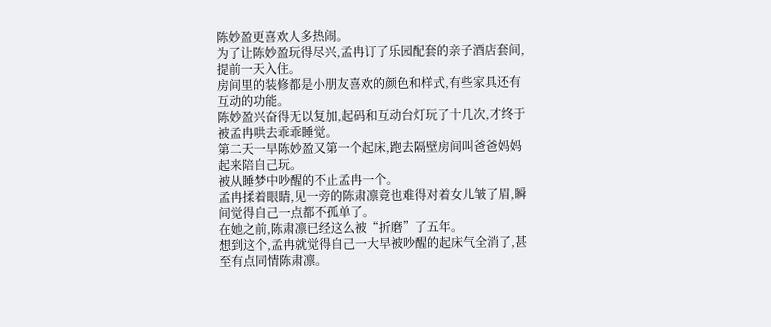陈妙盈更喜欢人多热闹。
为了让陈妙盈玩得尽兴,孟冉订了乐园配套的亲子酒店套间,提前一天入住。
房间里的装修都是小朋友喜欢的颜色和样式,有些家具还有互动的功能。
陈妙盈兴奋得无以复加,起码和互动台灯玩了十几次,才终于被孟冉哄去乖乖睡觉。
第二天一早陈妙盈又第一个起床,跑去隔壁房间叫爸爸妈妈起来陪自己玩。
被从睡梦中吵醒的不止孟冉一个。
孟冉揉着眼睛,见一旁的陈肃凛竟也难得对着女儿皱了眉,瞬间觉得自己一点都不孤单了。
在她之前,陈肃凛已经这么被“折磨”了五年。
想到这个,孟冉就觉得自己一大早被吵醒的起床气全消了,甚至有点同情陈肃凛。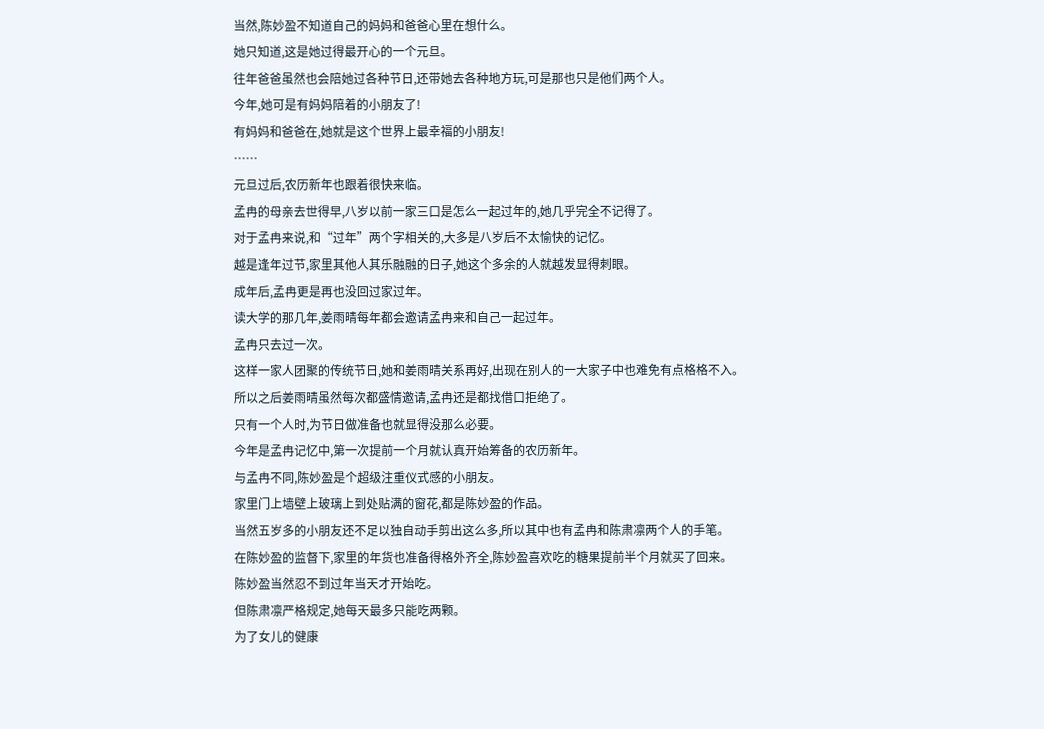当然,陈妙盈不知道自己的妈妈和爸爸心里在想什么。
她只知道,这是她过得最开心的一个元旦。
往年爸爸虽然也会陪她过各种节日,还带她去各种地方玩,可是那也只是他们两个人。
今年,她可是有妈妈陪着的小朋友了!
有妈妈和爸爸在,她就是这个世界上最幸福的小朋友!
……
元旦过后,农历新年也跟着很快来临。
孟冉的母亲去世得早,八岁以前一家三口是怎么一起过年的,她几乎完全不记得了。
对于孟冉来说,和“过年”两个字相关的,大多是八岁后不太愉快的记忆。
越是逢年过节,家里其他人其乐融融的日子,她这个多余的人就越发显得刺眼。
成年后,孟冉更是再也没回过家过年。
读大学的那几年,姜雨晴每年都会邀请孟冉来和自己一起过年。
孟冉只去过一次。
这样一家人团聚的传统节日,她和姜雨晴关系再好,出现在别人的一大家子中也难免有点格格不入。
所以之后姜雨晴虽然每次都盛情邀请,孟冉还是都找借口拒绝了。
只有一个人时,为节日做准备也就显得没那么必要。
今年是孟冉记忆中,第一次提前一个月就认真开始筹备的农历新年。
与孟冉不同,陈妙盈是个超级注重仪式感的小朋友。
家里门上墙壁上玻璃上到处贴满的窗花,都是陈妙盈的作品。
当然五岁多的小朋友还不足以独自动手剪出这么多,所以其中也有孟冉和陈肃凛两个人的手笔。
在陈妙盈的监督下,家里的年货也准备得格外齐全,陈妙盈喜欢吃的糖果提前半个月就买了回来。
陈妙盈当然忍不到过年当天才开始吃。
但陈肃凛严格规定,她每天最多只能吃两颗。
为了女儿的健康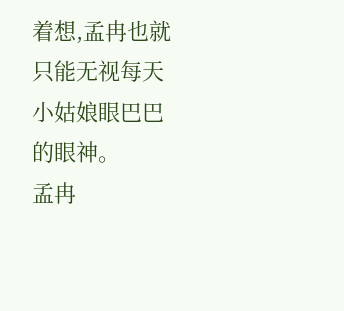着想,孟冉也就只能无视每天小姑娘眼巴巴的眼神。
孟冉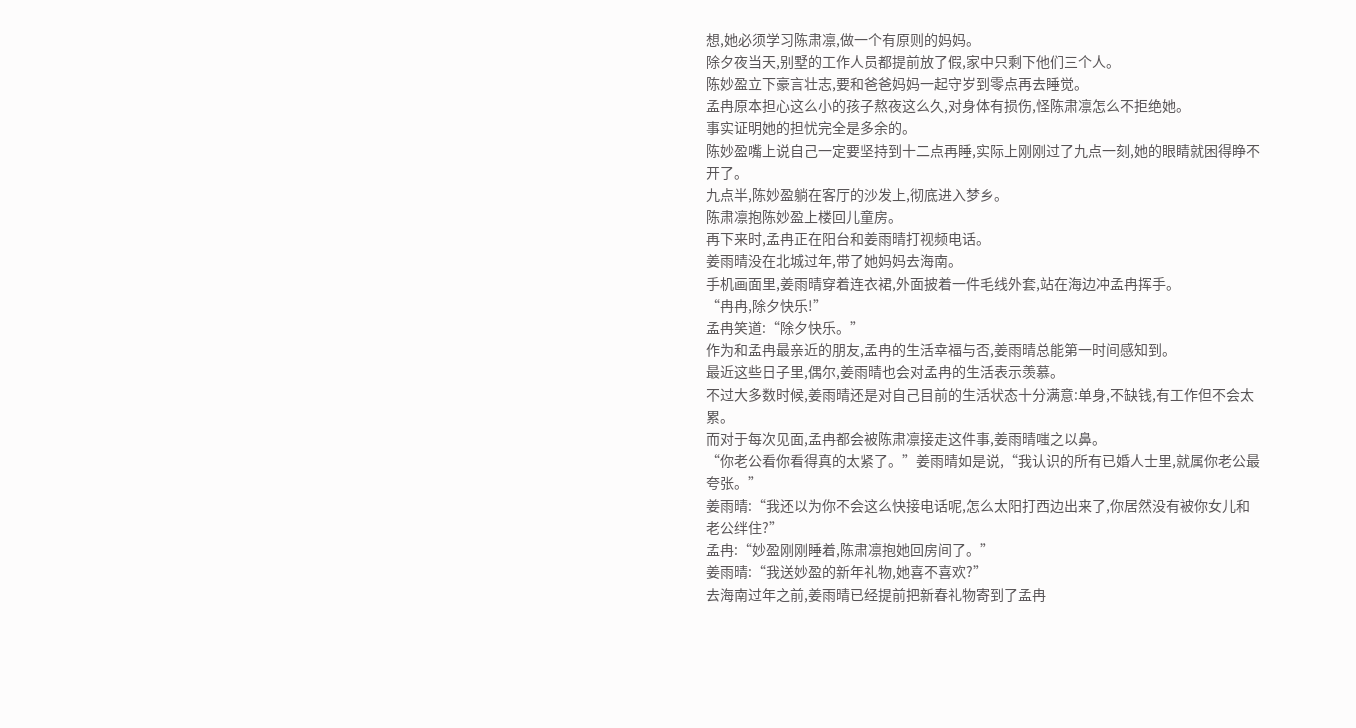想,她必须学习陈肃凛,做一个有原则的妈妈。
除夕夜当天,别墅的工作人员都提前放了假,家中只剩下他们三个人。
陈妙盈立下豪言壮志,要和爸爸妈妈一起守岁到零点再去睡觉。
孟冉原本担心这么小的孩子熬夜这么久,对身体有损伤,怪陈肃凛怎么不拒绝她。
事实证明她的担忧完全是多余的。
陈妙盈嘴上说自己一定要坚持到十二点再睡,实际上刚刚过了九点一刻,她的眼睛就困得睁不开了。
九点半,陈妙盈躺在客厅的沙发上,彻底进入梦乡。
陈肃凛抱陈妙盈上楼回儿童房。
再下来时,孟冉正在阳台和姜雨晴打视频电话。
姜雨晴没在北城过年,带了她妈妈去海南。
手机画面里,姜雨晴穿着连衣裙,外面披着一件毛线外套,站在海边冲孟冉挥手。
“冉冉,除夕快乐!”
孟冉笑道:“除夕快乐。”
作为和孟冉最亲近的朋友,孟冉的生活幸福与否,姜雨晴总能第一时间感知到。
最近这些日子里,偶尔,姜雨晴也会对孟冉的生活表示羡慕。
不过大多数时候,姜雨晴还是对自己目前的生活状态十分满意:单身,不缺钱,有工作但不会太累。
而对于每次见面,孟冉都会被陈肃凛接走这件事,姜雨晴嗤之以鼻。
“你老公看你看得真的太紧了。”姜雨晴如是说,“我认识的所有已婚人士里,就属你老公最夸张。”
姜雨晴:“我还以为你不会这么快接电话呢,怎么太阳打西边出来了,你居然没有被你女儿和老公绊住?”
孟冉:“妙盈刚刚睡着,陈肃凛抱她回房间了。”
姜雨晴:“我送妙盈的新年礼物,她喜不喜欢?”
去海南过年之前,姜雨晴已经提前把新春礼物寄到了孟冉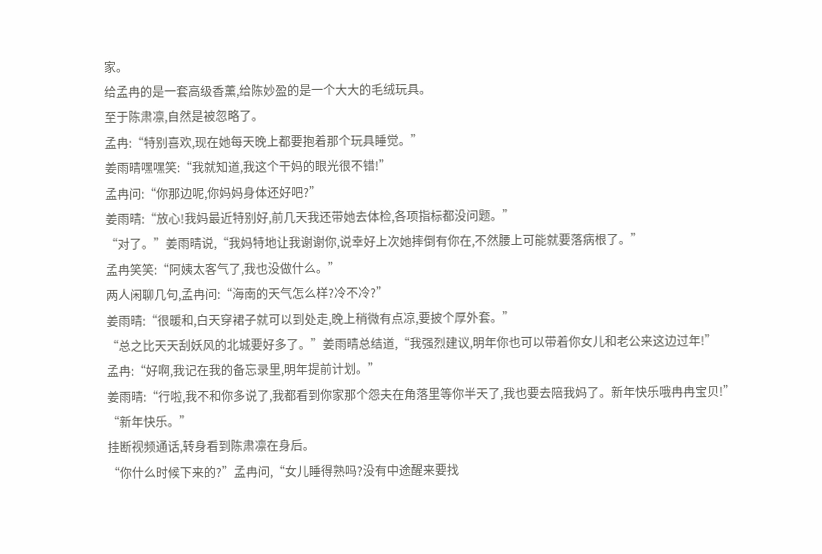家。
给孟冉的是一套高级香薰,给陈妙盈的是一个大大的毛绒玩具。
至于陈肃凛,自然是被忽略了。
孟冉:“特别喜欢,现在她每天晚上都要抱着那个玩具睡觉。”
姜雨晴嘿嘿笑:“我就知道,我这个干妈的眼光很不错!”
孟冉问:“你那边呢,你妈妈身体还好吧?”
姜雨晴:“放心!我妈最近特别好,前几天我还带她去体检,各项指标都没问题。”
“对了。”姜雨晴说,“我妈特地让我谢谢你,说幸好上次她摔倒有你在,不然腰上可能就要落病根了。”
孟冉笑笑:“阿姨太客气了,我也没做什么。”
两人闲聊几句,孟冉问:“海南的天气怎么样?冷不冷?”
姜雨晴:“很暖和,白天穿裙子就可以到处走,晚上稍微有点凉,要披个厚外套。”
“总之比天天刮妖风的北城要好多了。”姜雨晴总结道,“我强烈建议,明年你也可以带着你女儿和老公来这边过年!”
孟冉:“好啊,我记在我的备忘录里,明年提前计划。”
姜雨晴:“行啦,我不和你多说了,我都看到你家那个怨夫在角落里等你半天了,我也要去陪我妈了。新年快乐哦冉冉宝贝!”
“新年快乐。”
挂断视频通话,转身看到陈肃凛在身后。
“你什么时候下来的?”孟冉问,“女儿睡得熟吗?没有中途醒来要找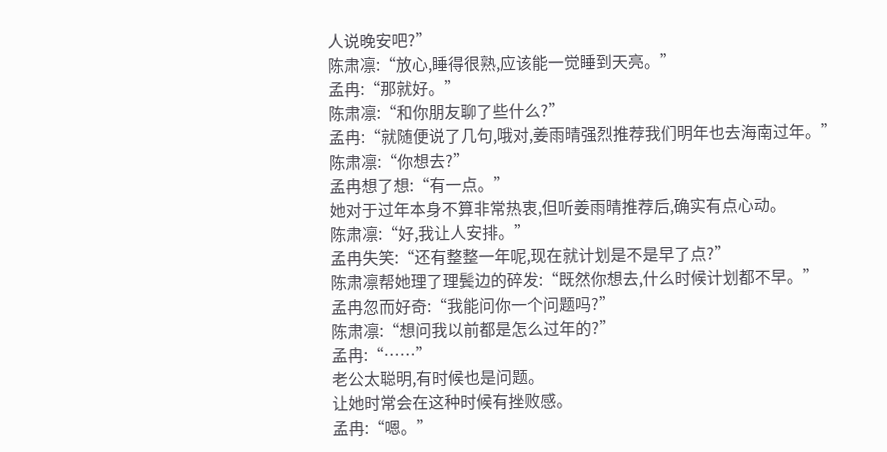人说晚安吧?”
陈肃凛:“放心,睡得很熟,应该能一觉睡到天亮。”
孟冉:“那就好。”
陈肃凛:“和你朋友聊了些什么?”
孟冉:“就随便说了几句,哦对,姜雨晴强烈推荐我们明年也去海南过年。”
陈肃凛:“你想去?”
孟冉想了想:“有一点。”
她对于过年本身不算非常热衷,但听姜雨晴推荐后,确实有点心动。
陈肃凛:“好,我让人安排。”
孟冉失笑:“还有整整一年呢,现在就计划是不是早了点?”
陈肃凛帮她理了理鬓边的碎发:“既然你想去,什么时候计划都不早。”
孟冉忽而好奇:“我能问你一个问题吗?”
陈肃凛:“想问我以前都是怎么过年的?”
孟冉:“……”
老公太聪明,有时候也是问题。
让她时常会在这种时候有挫败感。
孟冉:“嗯。”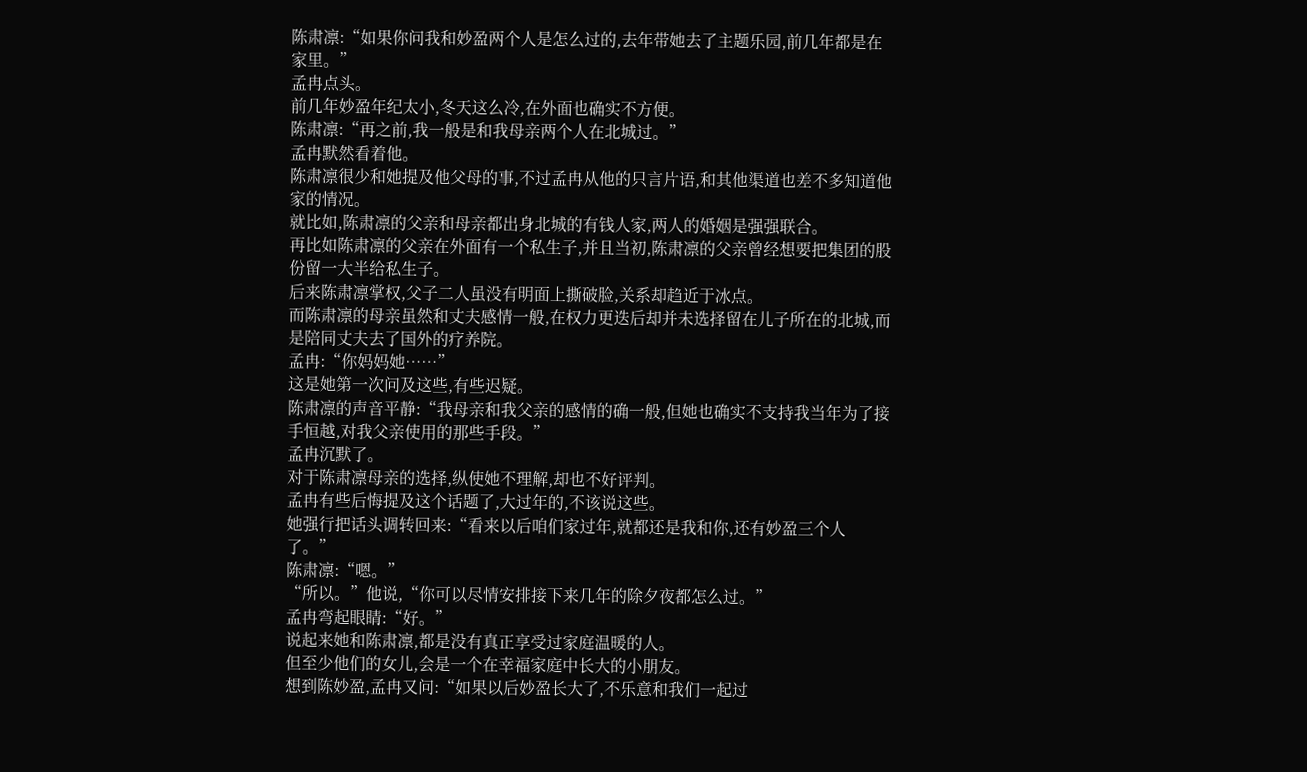陈肃凛:“如果你问我和妙盈两个人是怎么过的,去年带她去了主题乐园,前几年都是在家里。”
孟冉点头。
前几年妙盈年纪太小,冬天这么冷,在外面也确实不方便。
陈肃凛:“再之前,我一般是和我母亲两个人在北城过。”
孟冉默然看着他。
陈肃凛很少和她提及他父母的事,不过孟冉从他的只言片语,和其他渠道也差不多知道他家的情况。
就比如,陈肃凛的父亲和母亲都出身北城的有钱人家,两人的婚姻是强强联合。
再比如陈肃凛的父亲在外面有一个私生子,并且当初,陈肃凛的父亲曾经想要把集团的股份留一大半给私生子。
后来陈肃凛掌权,父子二人虽没有明面上撕破脸,关系却趋近于冰点。
而陈肃凛的母亲虽然和丈夫感情一般,在权力更迭后却并未选择留在儿子所在的北城,而是陪同丈夫去了国外的疗养院。
孟冉:“你妈妈她……”
这是她第一次问及这些,有些迟疑。
陈肃凛的声音平静:“我母亲和我父亲的感情的确一般,但她也确实不支持我当年为了接手恒越,对我父亲使用的那些手段。”
孟冉沉默了。
对于陈肃凛母亲的选择,纵使她不理解,却也不好评判。
孟冉有些后悔提及这个话题了,大过年的,不该说这些。
她强行把话头调转回来:“看来以后咱们家过年,就都还是我和你,还有妙盈三个人了。”
陈肃凛:“嗯。”
“所以。”他说,“你可以尽情安排接下来几年的除夕夜都怎么过。”
孟冉弯起眼睛:“好。”
说起来她和陈肃凛,都是没有真正享受过家庭温暖的人。
但至少他们的女儿,会是一个在幸福家庭中长大的小朋友。
想到陈妙盈,孟冉又问:“如果以后妙盈长大了,不乐意和我们一起过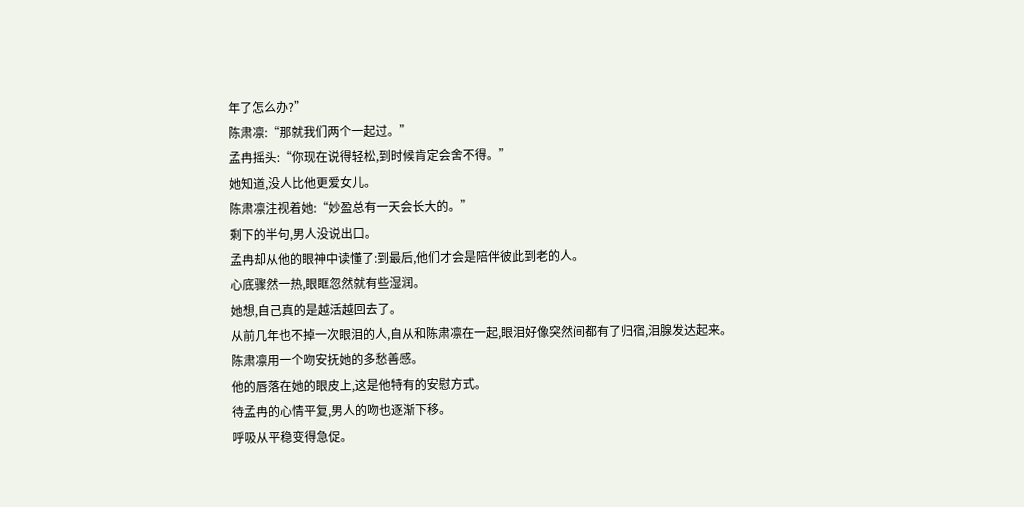年了怎么办?”
陈肃凛:“那就我们两个一起过。”
孟冉摇头:“你现在说得轻松,到时候肯定会舍不得。”
她知道,没人比他更爱女儿。
陈肃凛注视着她:“妙盈总有一天会长大的。”
剩下的半句,男人没说出口。
孟冉却从他的眼神中读懂了:到最后,他们才会是陪伴彼此到老的人。
心底骤然一热,眼眶忽然就有些湿润。
她想,自己真的是越活越回去了。
从前几年也不掉一次眼泪的人,自从和陈肃凛在一起,眼泪好像突然间都有了归宿,泪腺发达起来。
陈肃凛用一个吻安抚她的多愁善感。
他的唇落在她的眼皮上,这是他特有的安慰方式。
待孟冉的心情平复,男人的吻也逐渐下移。
呼吸从平稳变得急促。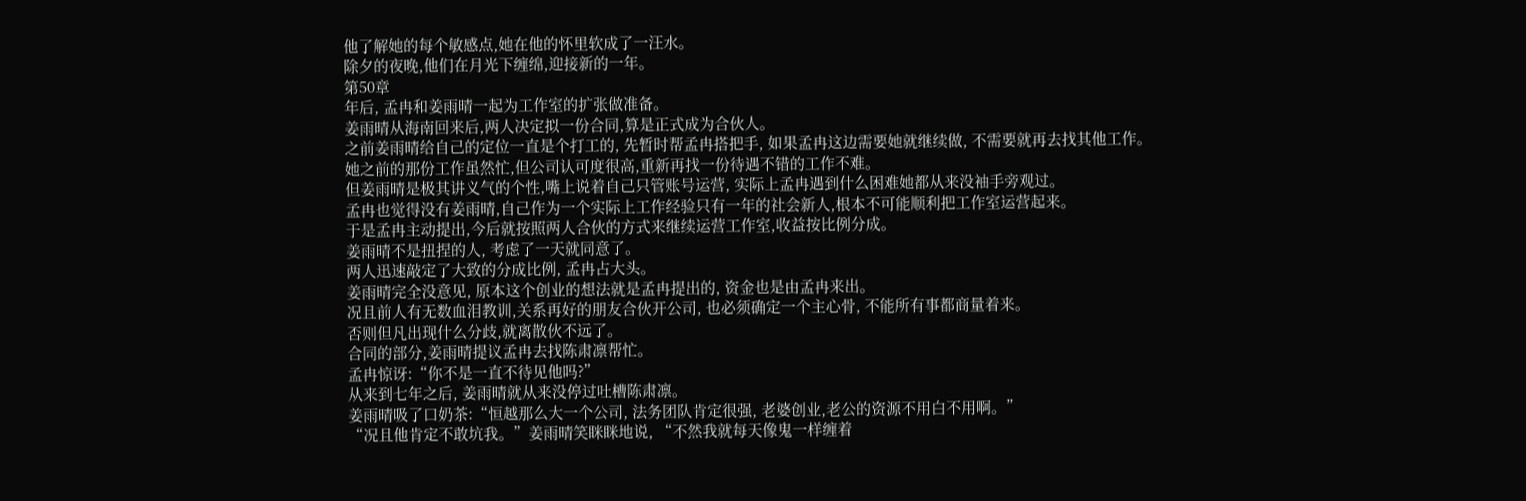他了解她的每个敏感点,她在他的怀里软成了一汪水。
除夕的夜晚,他们在月光下缠绵,迎接新的一年。
第50章
年后, 孟冉和姜雨晴一起为工作室的扩张做准备。
姜雨晴从海南回来后,两人决定拟一份合同,算是正式成为合伙人。
之前姜雨晴给自己的定位一直是个打工的, 先暂时帮孟冉搭把手, 如果孟冉这边需要她就继续做, 不需要就再去找其他工作。
她之前的那份工作虽然忙,但公司认可度很高,重新再找一份待遇不错的工作不难。
但姜雨晴是极其讲义气的个性,嘴上说着自己只管账号运营, 实际上孟冉遇到什么困难她都从来没袖手旁观过。
孟冉也觉得没有姜雨晴,自己作为一个实际上工作经验只有一年的社会新人,根本不可能顺利把工作室运营起来。
于是孟冉主动提出,今后就按照两人合伙的方式来继续运营工作室,收益按比例分成。
姜雨晴不是扭捏的人, 考虑了一天就同意了。
两人迅速敲定了大致的分成比例, 孟冉占大头。
姜雨晴完全没意见, 原本这个创业的想法就是孟冉提出的, 资金也是由孟冉来出。
况且前人有无数血泪教训,关系再好的朋友合伙开公司, 也必须确定一个主心骨, 不能所有事都商量着来。
否则但凡出现什么分歧,就离散伙不远了。
合同的部分,姜雨晴提议孟冉去找陈肃凛帮忙。
孟冉惊讶:“你不是一直不待见他吗?”
从来到七年之后, 姜雨晴就从来没停过吐槽陈肃凛。
姜雨晴吸了口奶茶:“恒越那么大一个公司, 法务团队肯定很强, 老婆创业,老公的资源不用白不用啊。”
“况且他肯定不敢坑我。”姜雨晴笑眯眯地说, “不然我就每天像鬼一样缠着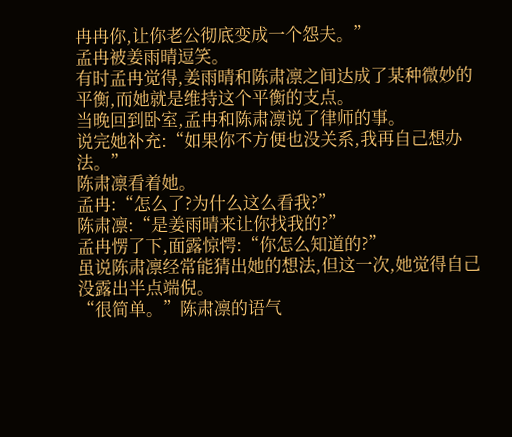冉冉你,让你老公彻底变成一个怨夫。”
孟冉被姜雨晴逗笑。
有时孟冉觉得,姜雨晴和陈肃凛之间达成了某种微妙的平衡,而她就是维持这个平衡的支点。
当晚回到卧室,孟冉和陈肃凛说了律师的事。
说完她补充:“如果你不方便也没关系,我再自己想办法。”
陈肃凛看着她。
孟冉:“怎么了?为什么这么看我?”
陈肃凛:“是姜雨晴来让你找我的?”
孟冉愣了下,面露惊愕:“你怎么知道的?”
虽说陈肃凛经常能猜出她的想法,但这一次,她觉得自己没露出半点端倪。
“很简单。”陈肃凛的语气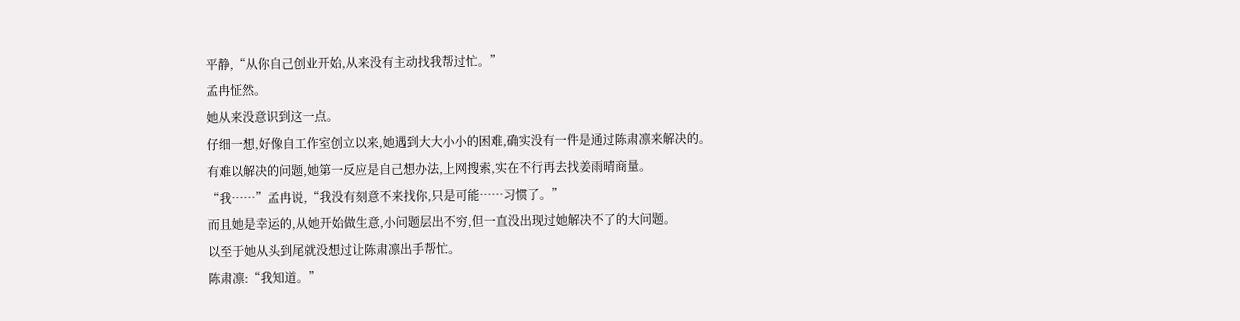平静,“从你自己创业开始,从来没有主动找我帮过忙。”
孟冉怔然。
她从来没意识到这一点。
仔细一想,好像自工作室创立以来,她遇到大大小小的困难,确实没有一件是通过陈肃凛来解决的。
有难以解决的问题,她第一反应是自己想办法,上网搜索,实在不行再去找姜雨晴商量。
“我……”孟冉说,“我没有刻意不来找你,只是可能……习惯了。”
而且她是幸运的,从她开始做生意,小问题层出不穷,但一直没出现过她解决不了的大问题。
以至于她从头到尾就没想过让陈肃凛出手帮忙。
陈肃凛:“我知道。”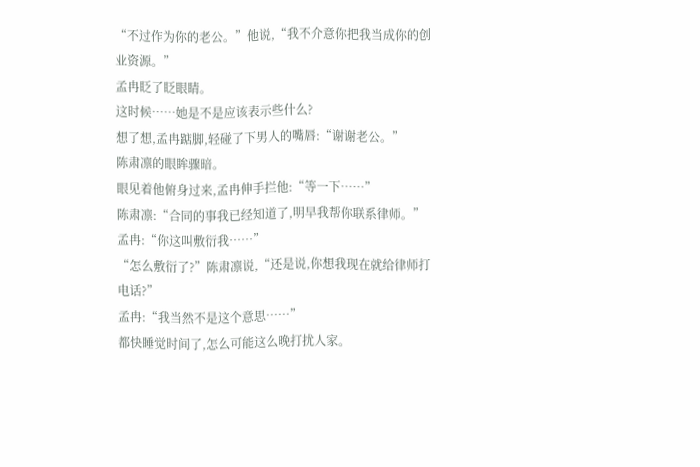“不过作为你的老公。”他说,“我不介意你把我当成你的创业资源。”
孟冉眨了眨眼睛。
这时候……她是不是应该表示些什么?
想了想,孟冉踮脚,轻碰了下男人的嘴唇:“谢谢老公。”
陈肃凛的眼眸骤暗。
眼见着他俯身过来,孟冉伸手拦他:“等一下……”
陈肃凛:“合同的事我已经知道了,明早我帮你联系律师。”
孟冉:“你这叫敷衍我……”
“怎么敷衍了?”陈肃凛说,“还是说,你想我现在就给律师打电话?”
孟冉:“我当然不是这个意思……”
都快睡觉时间了,怎么可能这么晚打扰人家。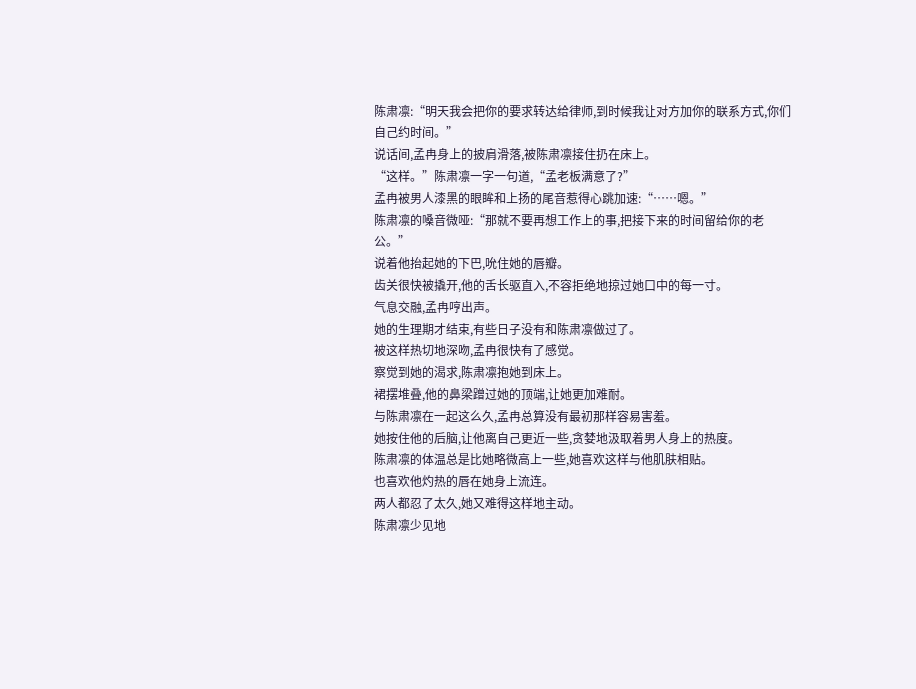陈肃凛:“明天我会把你的要求转达给律师,到时候我让对方加你的联系方式,你们自己约时间。”
说话间,孟冉身上的披肩滑落,被陈肃凛接住扔在床上。
“这样。”陈肃凛一字一句道,“孟老板满意了?”
孟冉被男人漆黑的眼眸和上扬的尾音惹得心跳加速:“……嗯。”
陈肃凛的嗓音微哑:“那就不要再想工作上的事,把接下来的时间留给你的老公。”
说着他抬起她的下巴,吮住她的唇瓣。
齿关很快被撬开,他的舌长驱直入,不容拒绝地掠过她口中的每一寸。
气息交融,孟冉哼出声。
她的生理期才结束,有些日子没有和陈肃凛做过了。
被这样热切地深吻,孟冉很快有了感觉。
察觉到她的渴求,陈肃凛抱她到床上。
裙摆堆叠,他的鼻梁蹭过她的顶端,让她更加难耐。
与陈肃凛在一起这么久,孟冉总算没有最初那样容易害羞。
她按住他的后脑,让他离自己更近一些,贪婪地汲取着男人身上的热度。
陈肃凛的体温总是比她略微高上一些,她喜欢这样与他肌肤相贴。
也喜欢他灼热的唇在她身上流连。
两人都忍了太久,她又难得这样地主动。
陈肃凛少见地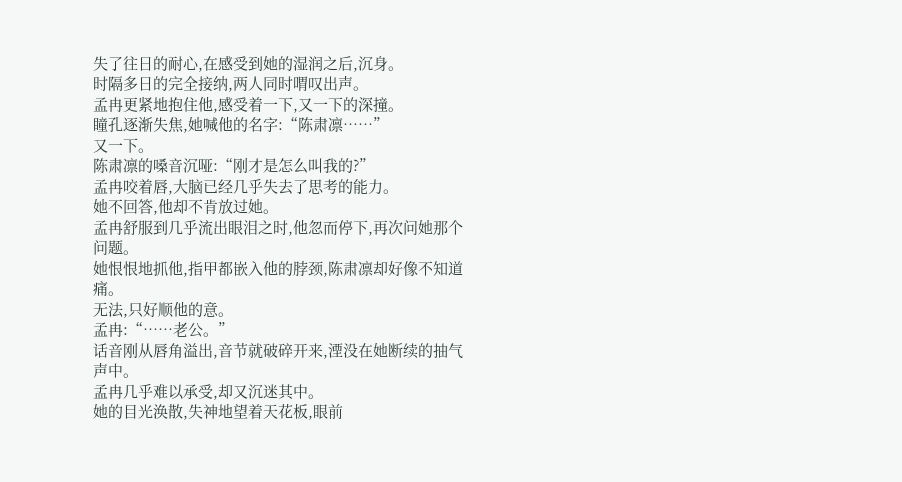失了往日的耐心,在感受到她的湿润之后,沉身。
时隔多日的完全接纳,两人同时喟叹出声。
孟冉更紧地抱住他,感受着一下,又一下的深撞。
瞳孔逐渐失焦,她喊他的名字:“陈肃凛……”
又一下。
陈肃凛的嗓音沉哑:“刚才是怎么叫我的?”
孟冉咬着唇,大脑已经几乎失去了思考的能力。
她不回答,他却不肯放过她。
孟冉舒服到几乎流出眼泪之时,他忽而停下,再次问她那个问题。
她恨恨地抓他,指甲都嵌入他的脖颈,陈肃凛却好像不知道痛。
无法,只好顺他的意。
孟冉:“……老公。”
话音刚从唇角溢出,音节就破碎开来,湮没在她断续的抽气声中。
孟冉几乎难以承受,却又沉迷其中。
她的目光涣散,失神地望着天花板,眼前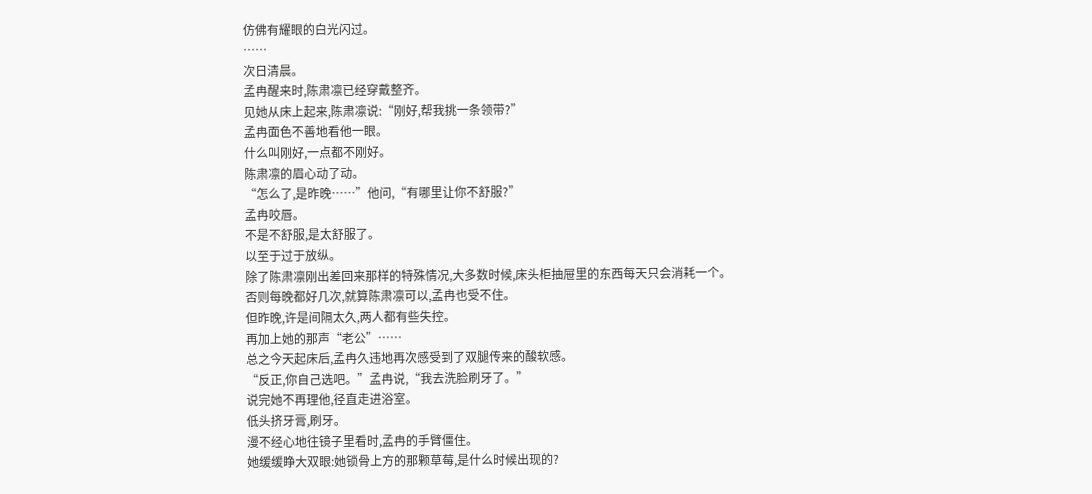仿佛有耀眼的白光闪过。
……
次日清晨。
孟冉醒来时,陈肃凛已经穿戴整齐。
见她从床上起来,陈肃凛说:“刚好,帮我挑一条领带?”
孟冉面色不善地看他一眼。
什么叫刚好,一点都不刚好。
陈肃凛的眉心动了动。
“怎么了,是昨晚……”他问,“有哪里让你不舒服?”
孟冉咬唇。
不是不舒服,是太舒服了。
以至于过于放纵。
除了陈肃凛刚出差回来那样的特殊情况,大多数时候,床头柜抽屉里的东西每天只会消耗一个。
否则每晚都好几次,就算陈肃凛可以,孟冉也受不住。
但昨晚,许是间隔太久,两人都有些失控。
再加上她的那声“老公”……
总之今天起床后,孟冉久违地再次感受到了双腿传来的酸软感。
“反正,你自己选吧。”孟冉说,“我去洗脸刷牙了。”
说完她不再理他,径直走进浴室。
低头挤牙膏,刷牙。
漫不经心地往镜子里看时,孟冉的手臂僵住。
她缓缓睁大双眼:她锁骨上方的那颗草莓,是什么时候出现的?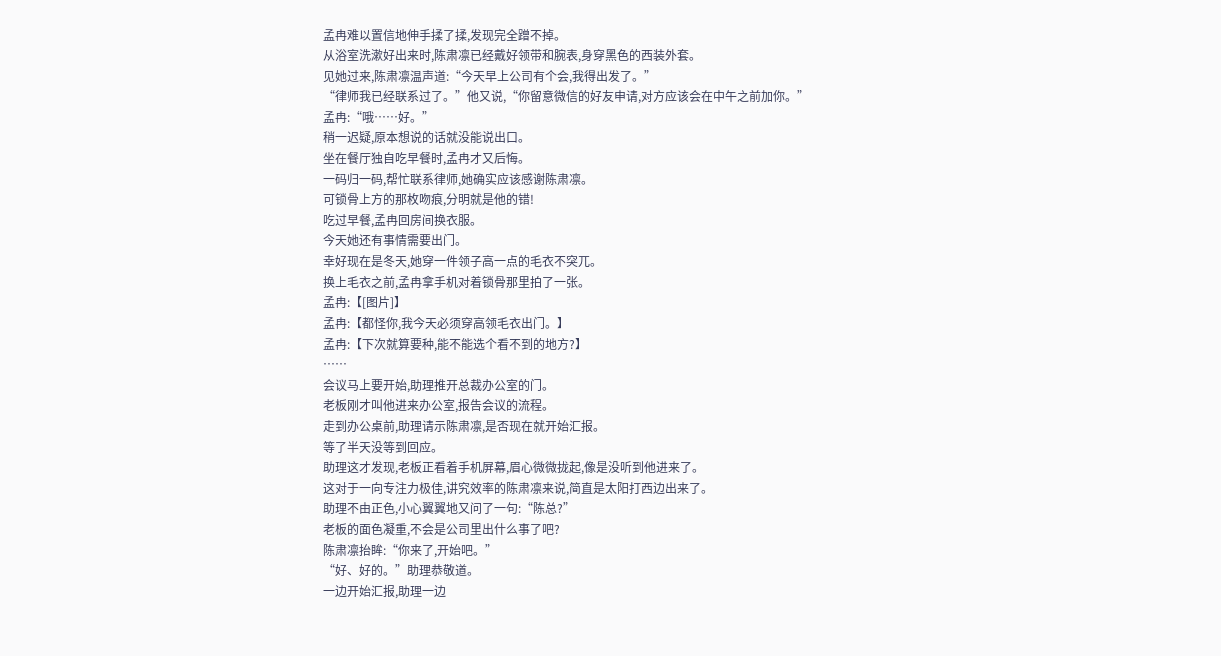孟冉难以置信地伸手揉了揉,发现完全蹭不掉。
从浴室洗漱好出来时,陈肃凛已经戴好领带和腕表,身穿黑色的西装外套。
见她过来,陈肃凛温声道:“今天早上公司有个会,我得出发了。”
“律师我已经联系过了。”他又说,“你留意微信的好友申请,对方应该会在中午之前加你。”
孟冉:“哦……好。”
稍一迟疑,原本想说的话就没能说出口。
坐在餐厅独自吃早餐时,孟冉才又后悔。
一码归一码,帮忙联系律师,她确实应该感谢陈肃凛。
可锁骨上方的那枚吻痕,分明就是他的错!
吃过早餐,孟冉回房间换衣服。
今天她还有事情需要出门。
幸好现在是冬天,她穿一件领子高一点的毛衣不突兀。
换上毛衣之前,孟冉拿手机对着锁骨那里拍了一张。
孟冉:【[图片]】
孟冉:【都怪你,我今天必须穿高领毛衣出门。】
孟冉:【下次就算要种,能不能选个看不到的地方?】
……
会议马上要开始,助理推开总裁办公室的门。
老板刚才叫他进来办公室,报告会议的流程。
走到办公桌前,助理请示陈肃凛,是否现在就开始汇报。
等了半天没等到回应。
助理这才发现,老板正看着手机屏幕,眉心微微拢起,像是没听到他进来了。
这对于一向专注力极佳,讲究效率的陈肃凛来说,简直是太阳打西边出来了。
助理不由正色,小心翼翼地又问了一句:“陈总?”
老板的面色凝重,不会是公司里出什么事了吧?
陈肃凛抬眸:“你来了,开始吧。”
“好、好的。”助理恭敬道。
一边开始汇报,助理一边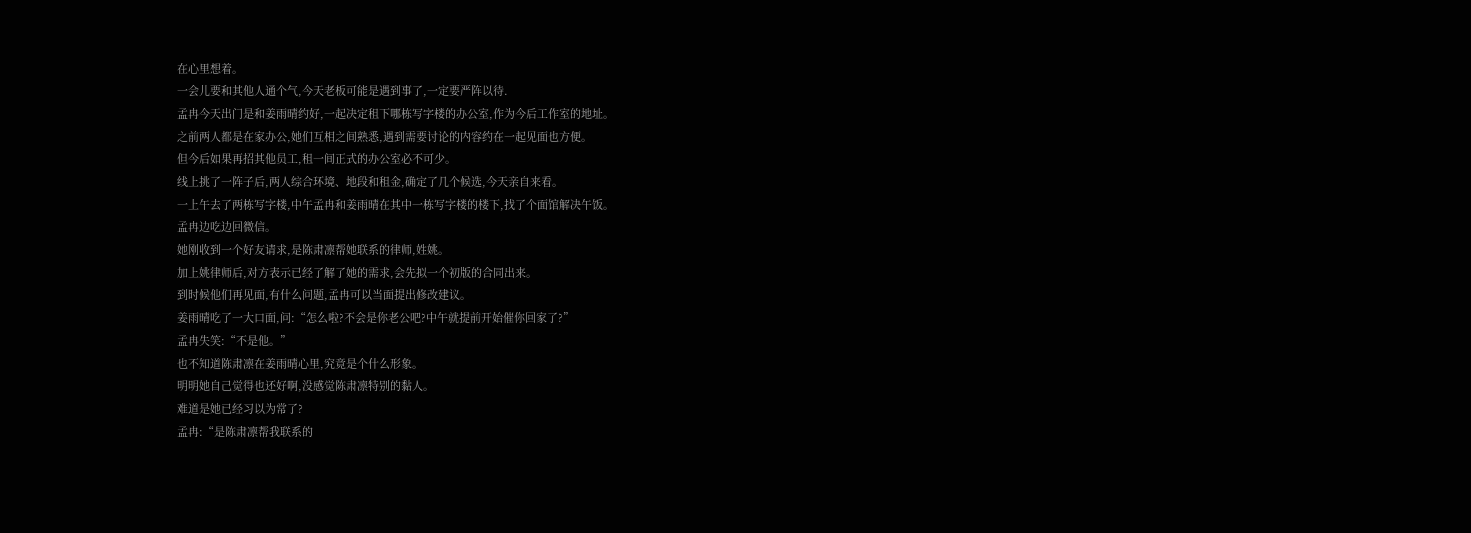在心里想着。
一会儿要和其他人通个气,今天老板可能是遇到事了,一定要严阵以待.
孟冉今天出门是和姜雨晴约好,一起决定租下哪栋写字楼的办公室,作为今后工作室的地址。
之前两人都是在家办公,她们互相之间熟悉,遇到需要讨论的内容约在一起见面也方便。
但今后如果再招其他员工,租一间正式的办公室必不可少。
线上挑了一阵子后,两人综合环境、地段和租金,确定了几个候选,今天亲自来看。
一上午去了两栋写字楼,中午孟冉和姜雨晴在其中一栋写字楼的楼下,找了个面馆解决午饭。
孟冉边吃边回微信。
她刚收到一个好友请求,是陈肃凛帮她联系的律师,姓姚。
加上姚律师后,对方表示已经了解了她的需求,会先拟一个初版的合同出来。
到时候他们再见面,有什么问题,孟冉可以当面提出修改建议。
姜雨晴吃了一大口面,问:“怎么啦?不会是你老公吧?中午就提前开始催你回家了?”
孟冉失笑:“不是他。”
也不知道陈肃凛在姜雨晴心里,究竟是个什么形象。
明明她自己觉得也还好啊,没感觉陈肃凛特别的黏人。
难道是她已经习以为常了?
孟冉:“是陈肃凛帮我联系的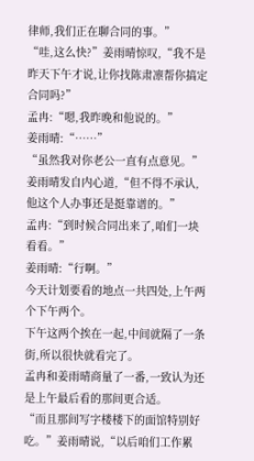律师,我们正在聊合同的事。”
“哇,这么快?”姜雨晴惊叹,“我不是昨天下午才说,让你找陈肃凛帮你搞定合同吗?”
孟冉:“嗯,我昨晚和他说的。”
姜雨晴:“……”
“虽然我对你老公一直有点意见。”姜雨晴发自内心道,“但不得不承认,他这个人办事还是挺靠谱的。”
孟冉:“到时候合同出来了,咱们一块看看。”
姜雨晴:“行啊。”
今天计划要看的地点一共四处,上午两个下午两个。
下午这两个挨在一起,中间就隔了一条街,所以很快就看完了。
孟冉和姜雨晴商量了一番,一致认为还是上午最后看的那间更合适。
“而且那间写字楼楼下的面馆特别好吃。”姜雨晴说,“以后咱们工作累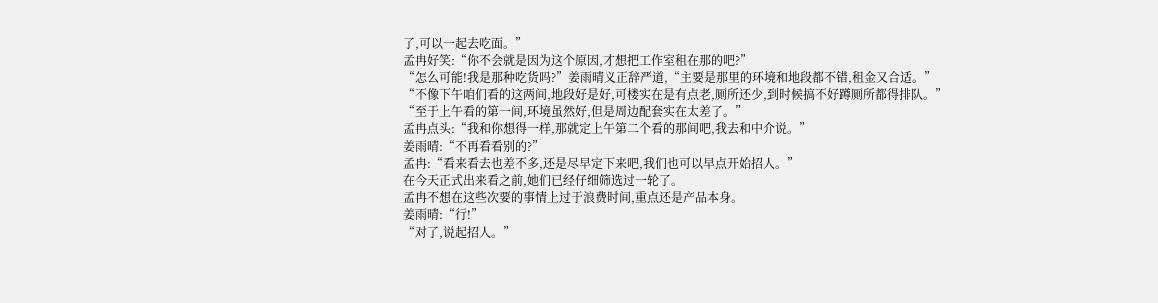了,可以一起去吃面。”
孟冉好笑:“你不会就是因为这个原因,才想把工作室租在那的吧?”
“怎么可能!我是那种吃货吗?”姜雨晴义正辞严道,“主要是那里的环境和地段都不错,租金又合适。”
“不像下午咱们看的这两间,地段好是好,可楼实在是有点老,厕所还少,到时候搞不好蹲厕所都得排队。”
“至于上午看的第一间,环境虽然好,但是周边配套实在太差了。”
孟冉点头:“我和你想得一样,那就定上午第二个看的那间吧,我去和中介说。”
姜雨晴:“不再看看别的?”
孟冉:“看来看去也差不多,还是尽早定下来吧,我们也可以早点开始招人。”
在今天正式出来看之前,她们已经仔细筛选过一轮了。
孟冉不想在这些次要的事情上过于浪费时间,重点还是产品本身。
姜雨晴:“行!”
“对了,说起招人。”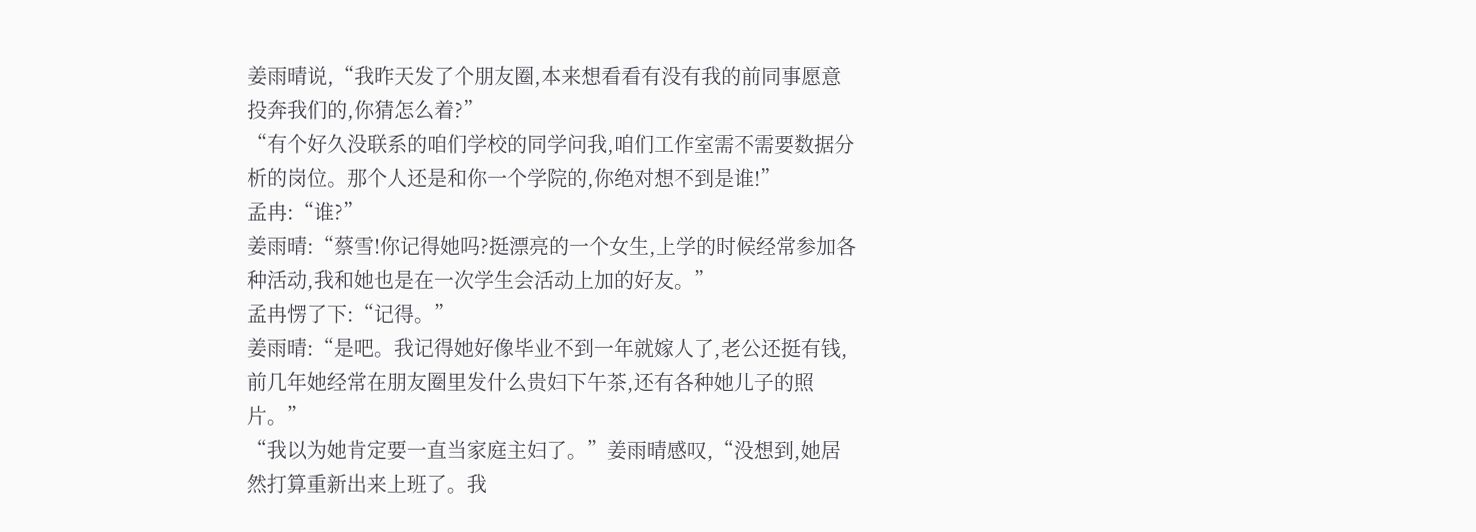姜雨晴说,“我昨天发了个朋友圈,本来想看看有没有我的前同事愿意投奔我们的,你猜怎么着?”
“有个好久没联系的咱们学校的同学问我,咱们工作室需不需要数据分析的岗位。那个人还是和你一个学院的,你绝对想不到是谁!”
孟冉:“谁?”
姜雨晴:“蔡雪!你记得她吗?挺漂亮的一个女生,上学的时候经常参加各种活动,我和她也是在一次学生会活动上加的好友。”
孟冉愣了下:“记得。”
姜雨晴:“是吧。我记得她好像毕业不到一年就嫁人了,老公还挺有钱,前几年她经常在朋友圈里发什么贵妇下午茶,还有各种她儿子的照片。”
“我以为她肯定要一直当家庭主妇了。”姜雨晴感叹,“没想到,她居然打算重新出来上班了。我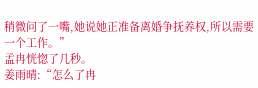稍微问了一嘴,她说她正准备离婚争抚养权,所以需要一个工作。”
孟冉恍惚了几秒。
姜雨晴:“怎么了冉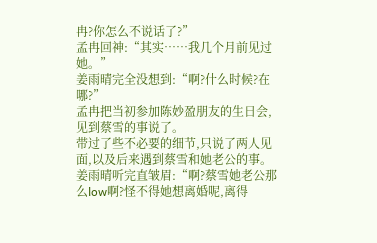冉?你怎么不说话了?”
孟冉回神:“其实……我几个月前见过她。”
姜雨晴完全没想到:“啊?什么时候?在哪?”
孟冉把当初参加陈妙盈朋友的生日会,见到蔡雪的事说了。
带过了些不必要的细节,只说了两人见面,以及后来遇到蔡雪和她老公的事。
姜雨晴听完直皱眉:“啊?蔡雪她老公那么low啊?怪不得她想离婚呢,离得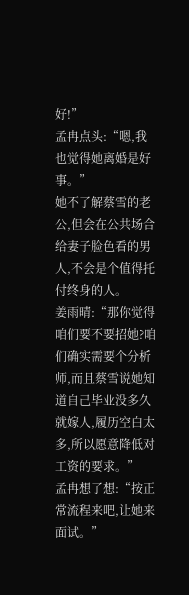好!”
孟冉点头:“嗯,我也觉得她离婚是好事。”
她不了解蔡雪的老公,但会在公共场合给妻子脸色看的男人,不会是个值得托付终身的人。
姜雨晴:“那你觉得咱们要不要招她?咱们确实需要个分析师,而且蔡雪说她知道自己毕业没多久就嫁人,履历空白太多,所以愿意降低对工资的要求。”
孟冉想了想:“按正常流程来吧,让她来面试。”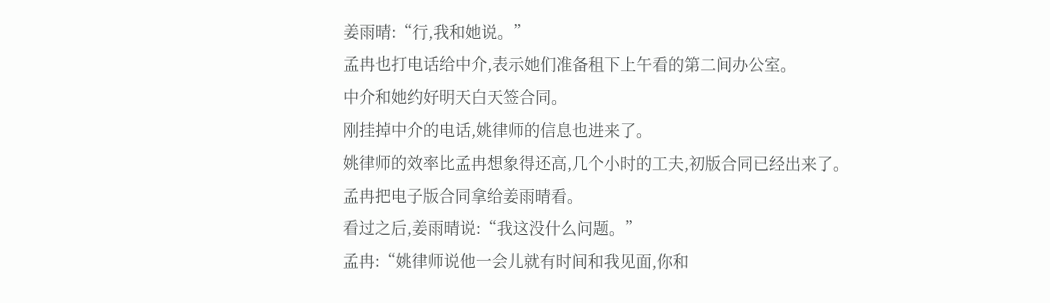姜雨晴:“行,我和她说。”
孟冉也打电话给中介,表示她们准备租下上午看的第二间办公室。
中介和她约好明天白天签合同。
刚挂掉中介的电话,姚律师的信息也进来了。
姚律师的效率比孟冉想象得还高,几个小时的工夫,初版合同已经出来了。
孟冉把电子版合同拿给姜雨晴看。
看过之后,姜雨晴说:“我这没什么问题。”
孟冉:“姚律师说他一会儿就有时间和我见面,你和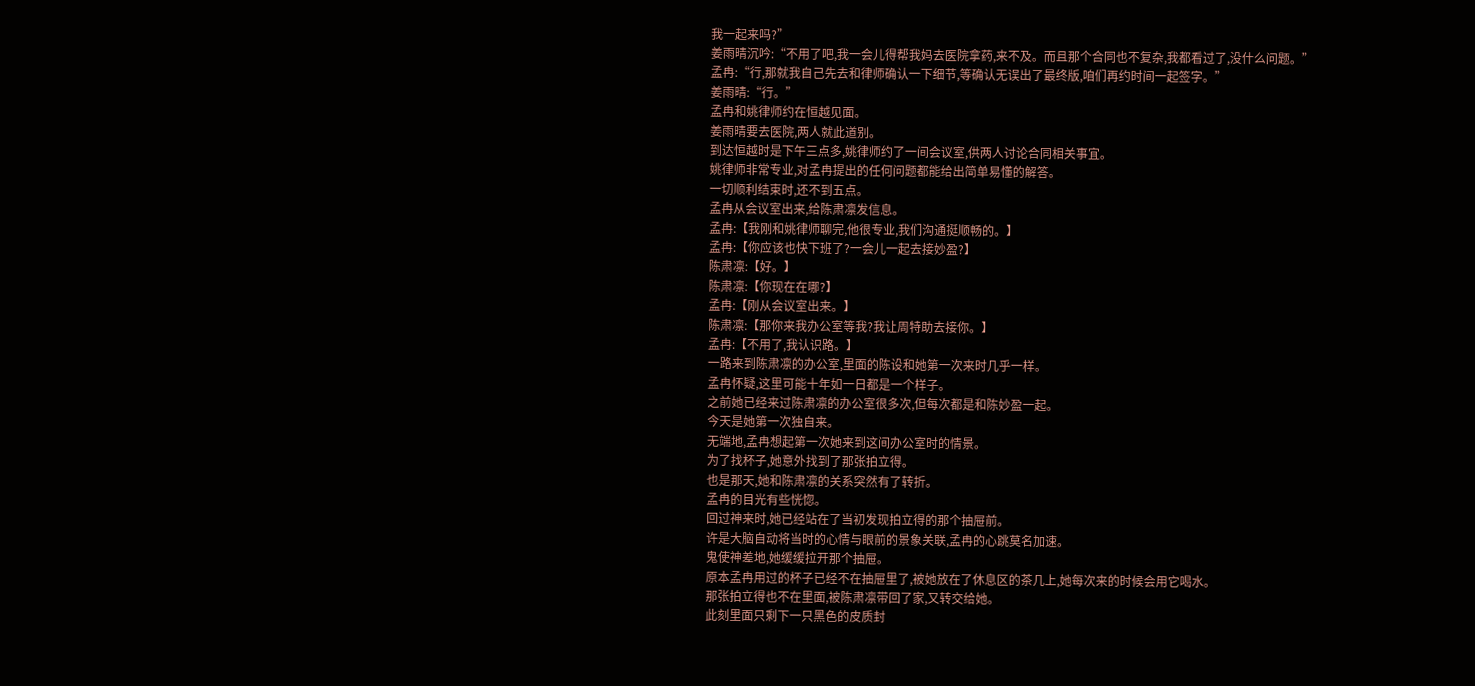我一起来吗?”
姜雨晴沉吟:“不用了吧,我一会儿得帮我妈去医院拿药,来不及。而且那个合同也不复杂,我都看过了,没什么问题。”
孟冉:“行,那就我自己先去和律师确认一下细节,等确认无误出了最终版,咱们再约时间一起签字。”
姜雨晴:“行。”
孟冉和姚律师约在恒越见面。
姜雨晴要去医院,两人就此道别。
到达恒越时是下午三点多,姚律师约了一间会议室,供两人讨论合同相关事宜。
姚律师非常专业,对孟冉提出的任何问题都能给出简单易懂的解答。
一切顺利结束时,还不到五点。
孟冉从会议室出来,给陈肃凛发信息。
孟冉:【我刚和姚律师聊完,他很专业,我们沟通挺顺畅的。】
孟冉:【你应该也快下班了?一会儿一起去接妙盈?】
陈肃凛:【好。】
陈肃凛:【你现在在哪?】
孟冉:【刚从会议室出来。】
陈肃凛:【那你来我办公室等我?我让周特助去接你。】
孟冉:【不用了,我认识路。】
一路来到陈肃凛的办公室,里面的陈设和她第一次来时几乎一样。
孟冉怀疑,这里可能十年如一日都是一个样子。
之前她已经来过陈肃凛的办公室很多次,但每次都是和陈妙盈一起。
今天是她第一次独自来。
无端地,孟冉想起第一次她来到这间办公室时的情景。
为了找杯子,她意外找到了那张拍立得。
也是那天,她和陈肃凛的关系突然有了转折。
孟冉的目光有些恍惚。
回过神来时,她已经站在了当初发现拍立得的那个抽屉前。
许是大脑自动将当时的心情与眼前的景象关联,孟冉的心跳莫名加速。
鬼使神差地,她缓缓拉开那个抽屉。
原本孟冉用过的杯子已经不在抽屉里了,被她放在了休息区的茶几上,她每次来的时候会用它喝水。
那张拍立得也不在里面,被陈肃凛带回了家,又转交给她。
此刻里面只剩下一只黑色的皮质封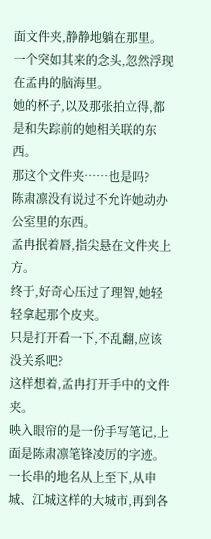面文件夹,静静地躺在那里。
一个突如其来的念头,忽然浮现在孟冉的脑海里。
她的杯子,以及那张拍立得,都是和失踪前的她相关联的东西。
那这个文件夹……也是吗?
陈肃凛没有说过不允许她动办公室里的东西。
孟冉抿着唇,指尖悬在文件夹上方。
终于,好奇心压过了理智,她轻轻拿起那个皮夹。
只是打开看一下,不乱翻,应该没关系吧?
这样想着,孟冉打开手中的文件夹。
映入眼帘的是一份手写笔记,上面是陈肃凛笔锋凌厉的字迹。
一长串的地名从上至下,从申城、江城这样的大城市,再到各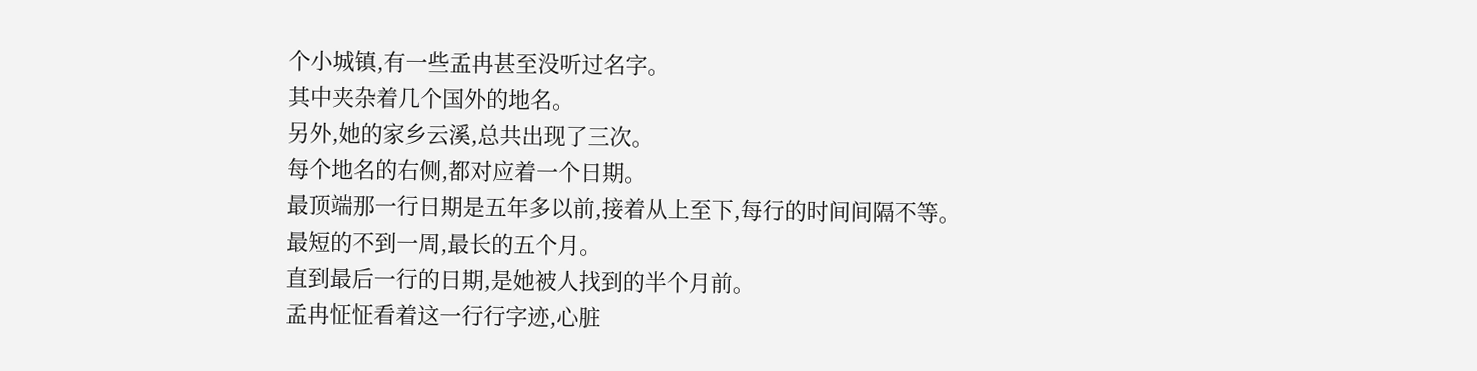个小城镇,有一些孟冉甚至没听过名字。
其中夹杂着几个国外的地名。
另外,她的家乡云溪,总共出现了三次。
每个地名的右侧,都对应着一个日期。
最顶端那一行日期是五年多以前,接着从上至下,每行的时间间隔不等。
最短的不到一周,最长的五个月。
直到最后一行的日期,是她被人找到的半个月前。
孟冉怔怔看着这一行行字迹,心脏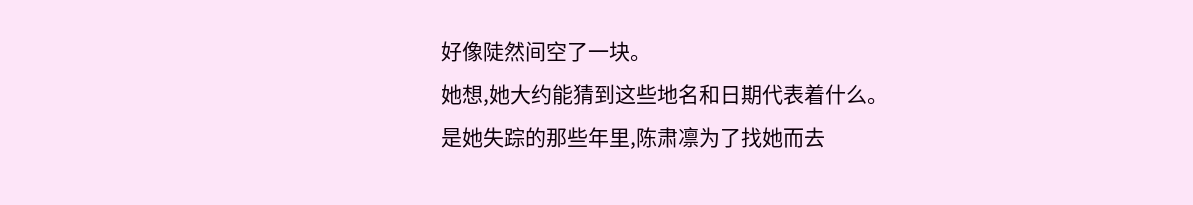好像陡然间空了一块。
她想,她大约能猜到这些地名和日期代表着什么。
是她失踪的那些年里,陈肃凛为了找她而去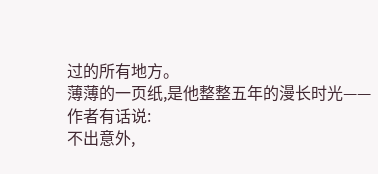过的所有地方。
薄薄的一页纸,是他整整五年的漫长时光——
作者有话说:
不出意外,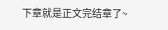下章就是正文完结章了~